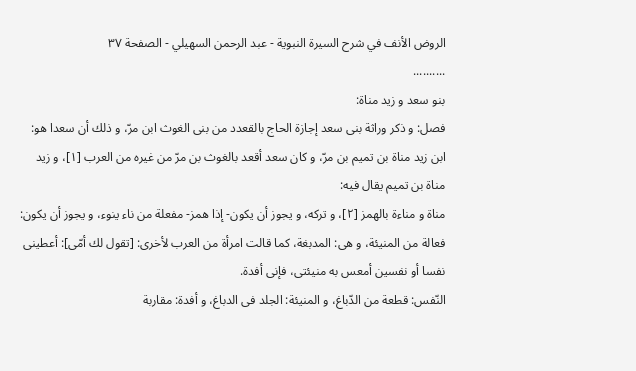الروض الأنف في شرح السيرة النبوية - عبد الرحمن السهيلي - الصفحة ٣٧
..........
بنو سعد و زيد مناة:
فصل: و ذكر وراثة بنى سعد إجازة الحاج بالقعدد من بنى الغوث ابن مرّ، و ذلك أن سعدا هو: ابن زيد مناة بن تميم بن مرّ، و كان سعد أقعد بالغوث بن مرّ من غيره من العرب [١]، و زيد مناة بن تميم يقال فيه:
مناة و مناءة بالهمز [٢]، و تركه، و يجوز أن يكون- إذا همز- مفعلة من ناء ينوء، و يجوز أن يكون: فعالة من المنيئة، و هى: المدبغة، كما قالت امرأة من العرب لأخرى: [تقول لك أمّى]: أعطينى نفسا أو نفسين أمعس به منيئتى، فإنى أفدة.
النّفس: قطعة من الدّباغ، و المنيئة: الجلد فى الدباغ، و أفدة: مقاربة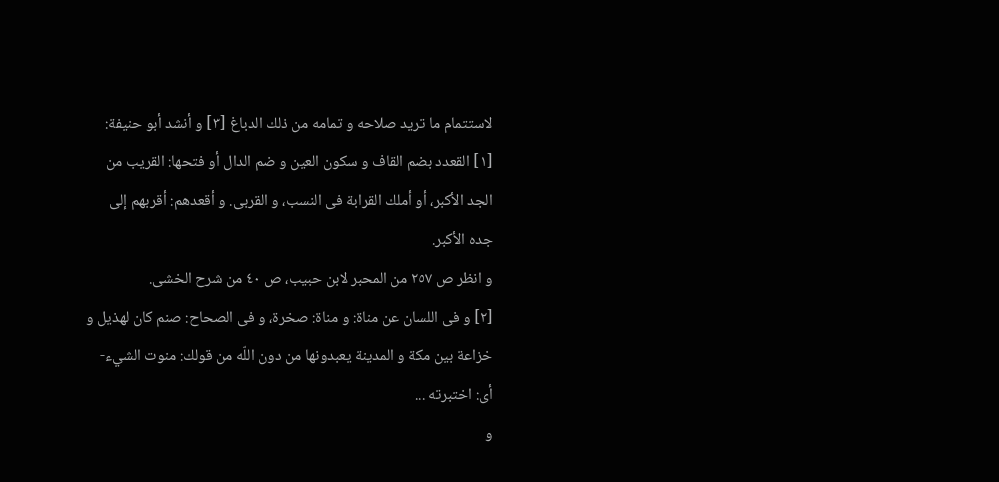لاستتمام ما تريد صلاحه و تمامه من ذلك الدباغ [٣] و أنشد أبو حنيفة:
[١] القعدد بضم القاف و سكون العين و ضم الدال أو فتحها: القريب من الجد الأكبر، أو أملك القرابة فى النسب، و القربى. و أقعدهم: أقربهم إلى جده الأكبر.
و انظر ص ٢٥٧ من المحبر لابن حبيب، ص ٤٠ من شرح الخشى.
[٢] و فى اللسان عن مناة: و مناة: صخرة، و فى الصحاح: صنم كان لهذيل و خزاعة بين مكة و المدينة يعبدونها من دون اللّه من قولك: منوت الشيء- أى: اختبرته ...
و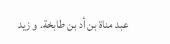عبد مناة بن أد بن طابخة. و زيد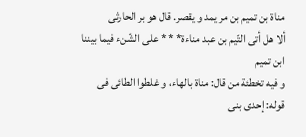مناة بن تميم بن مر يمد و يقصر. قال هو بر الحارثى
ألا هل أتى التّيم بن عبد مناءة* * * على الشّنء فيما بيننا ابن تميم
و فيه تخطئة من قال: مناة بالهاء، و غلطوا الطائى فى قوله: إحدى بنى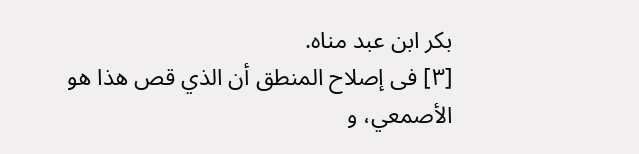بكر ابن عبد مناه.
[٣] فى إصلاح المنطق أن الذي قص هذا هو الأصمعي، و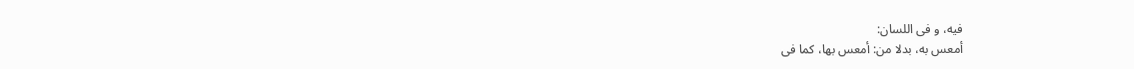فيه، و فى اللسان:
أمعس به، بدلا من: أمعس بها، كما فى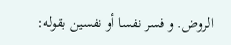الروض. و فسر نفسا أو نفسين بقوله: